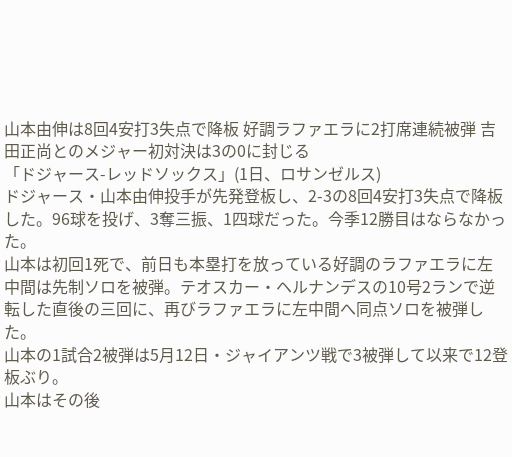山本由伸は8回4安打3失点で降板 好調ラファエラに2打席連続被弾 吉田正尚とのメジャー初対決は3の0に封じる
「ドジャース-レッドソックス」(1日、ロサンゼルス)
ドジャース・山本由伸投手が先発登板し、2-3の8回4安打3失点で降板した。96球を投げ、3奪三振、1四球だった。今季12勝目はならなかった。
山本は初回1死で、前日も本塁打を放っている好調のラファエラに左中間は先制ソロを被弾。テオスカー・ヘルナンデスの10号2ランで逆転した直後の三回に、再びラファエラに左中間へ同点ソロを被弾した。
山本の1試合2被弾は5月12日・ジャイアンツ戦で3被弾して以来で12登板ぶり。
山本はその後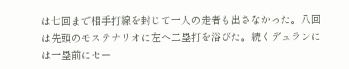は七回まで相手打線を封じて一人の走者も出さなかった。八回は先頭のモステナリオに左へ二塁打を浴びた。続くデュランには一塁前にセー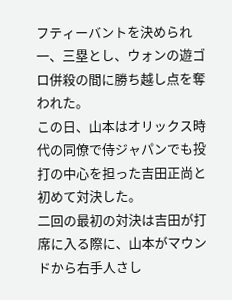フティーバントを決められ一、三塁とし、ウォンの遊ゴロ併殺の間に勝ち越し点を奪われた。
この日、山本はオリックス時代の同僚で侍ジャパンでも投打の中心を担った吉田正尚と初めて対決した。
二回の最初の対決は吉田が打席に入る際に、山本がマウンドから右手人さし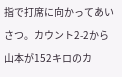指で打席に向かってあいさつ。カウント2-2から山本が152キロのカ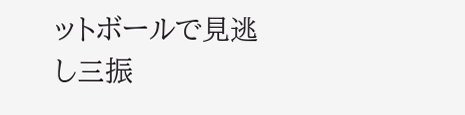ットボールで見逃し三振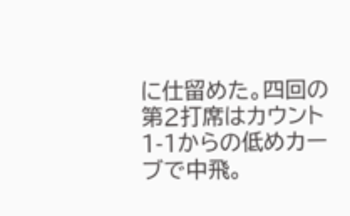に仕留めた。四回の第2打席はカウント1-1からの低めカーブで中飛。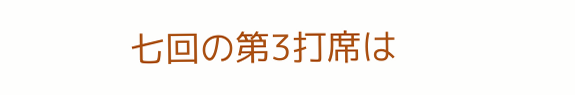七回の第3打席は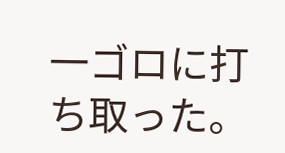一ゴロに打ち取った。